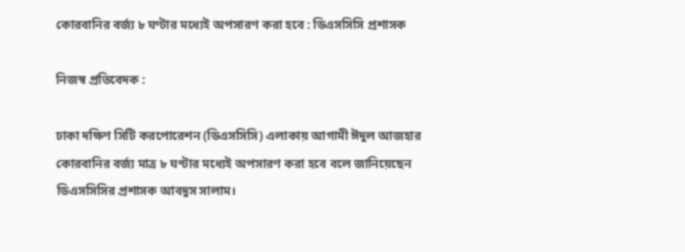কোরবানির বর্জ্য ৮ ঘণ্টার মধ্যেই অপসারণ করা হবে : ডিএসসিসি প্রশাসক

নিজস্ব প্রতিবেদক :

ঢাকা দক্ষিণ সিটি করপোরেশন (ডিএসসিসি) এলাকায় আগামী ঈদুল আজহার কোরবানির বর্জ্য মাত্র ৮ ঘণ্টার মধ্যেই অপসারণ করা হবে বলে জানিয়েছেন ডিএসসিসির প্রশাসক আবদুস সালাম।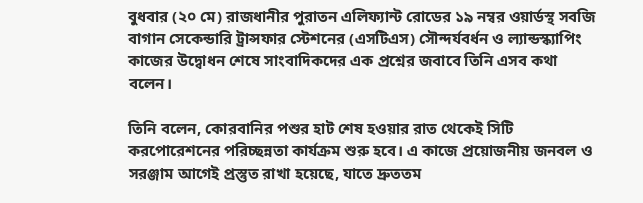বুধবার (২০ মে) রাজধানীর পুরাতন এলিফ্যান্ট রোডের ১৯ নম্বর ওয়ার্ডস্থ সবজি বাগান সেকেন্ডারি ট্রান্সফার স্টেশনের (এসটিএস) সৌন্দর্যবর্ধন ও ল্যান্ডস্ক্যাপিং কাজের উদ্বোধন শেষে সাংবাদিকদের এক প্রশ্নের জবাবে তিনি এসব কথা বলেন।

তিনি বলেন, কোরবানির পশুর হাট শেষ হওয়ার রাত থেকেই সিটি করপোরেশনের পরিচ্ছন্নতা কার্যক্রম শুরু হবে। এ কাজে প্রয়োজনীয় জনবল ও সরঞ্জাম আগেই প্রস্তুত রাখা হয়েছে, যাতে দ্রুততম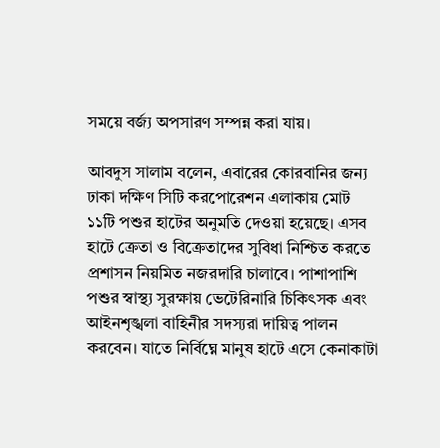সময়ে বর্জ্য অপসারণ সম্পন্ন করা যায়।

আবদুস সালাম বলেন, এবারের কোরবানির জন্য ঢাকা দক্ষিণ সিটি করপোরেশন এলাকায় মোট ১১টি পশুর হাটের অনুমতি দেওয়া হয়েছে। এসব হাটে ক্রেতা ও বিক্রেতাদের সুবিধা নিশ্চিত করতে প্রশাসন নিয়মিত নজরদারি চালাবে। পাশাপাশি পশুর স্বাস্থ্য সুরক্ষায় ভেটেরিনারি চিকিৎসক এবং আইনশৃঙ্খলা বাহিনীর সদস্যরা দায়িত্ব পালন করবেন। যাতে নির্বিঘ্নে মানুষ হাটে এসে কেনাকাটা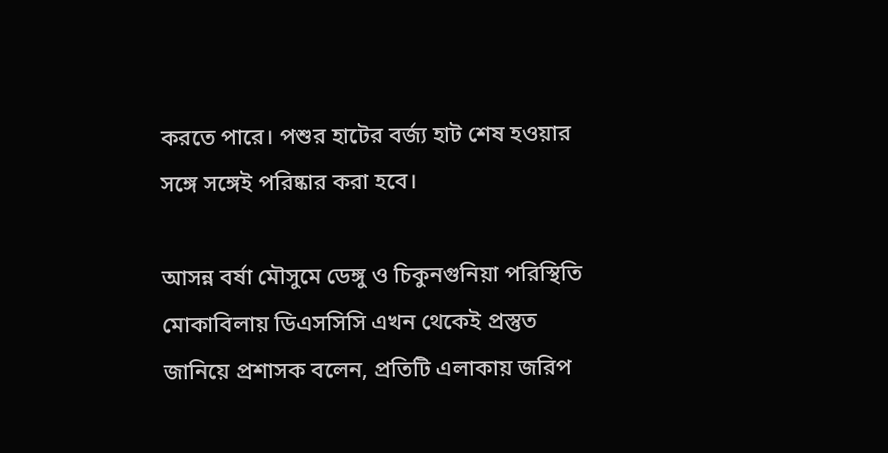করতে পারে। পশুর হাটের বর্জ্য হাট শেষ হওয়ার সঙ্গে সঙ্গেই পরিষ্কার করা হবে।

আসন্ন বর্ষা মৌসুমে ডেঙ্গু ও চিকুনগুনিয়া পরিস্থিতি মোকাবিলায় ডিএসসিসি এখন থেকেই প্রস্তুত জানিয়ে প্রশাসক বলেন, প্রতিটি এলাকায় জরিপ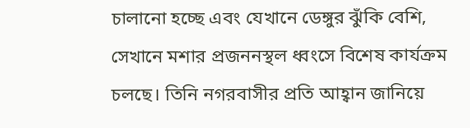চালানো হচ্ছে এবং যেখানে ডেঙ্গুর ঝুঁকি বেশি, সেখানে মশার প্রজননস্থল ধ্বংসে বিশেষ কার্যক্রম চলছে। তিনি নগরবাসীর প্রতি আহ্বান জানিয়ে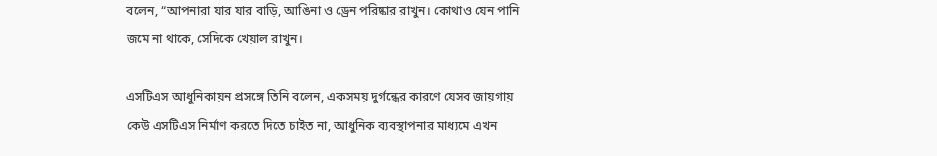বলেন, “আপনারা যার যার বাড়ি, আঙিনা ও ড্রেন পরিষ্কার রাখুন। কোথাও যেন পানি জমে না থাকে, সেদিকে খেয়াল রাখুন।

এসটিএস আধুনিকায়ন প্রসঙ্গে তিনি বলেন, একসময় দুর্গন্ধের কারণে যেসব জায়গায় কেউ এসটিএস নির্মাণ করতে দিতে চাইত না, আধুনিক ব্যবস্থাপনার মাধ্যমে এখন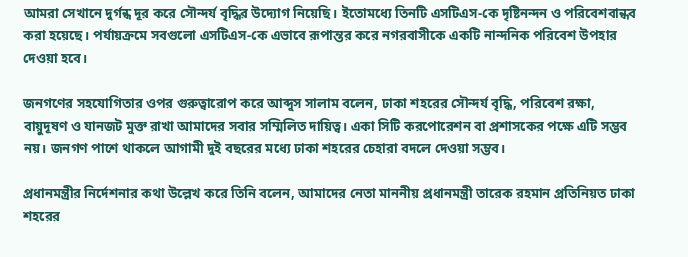আমরা সেখানে দুর্গন্ধ দূর করে সৌন্দর্য বৃদ্ধির উদ্যোগ নিয়েছি। ইতোমধ্যে তিনটি এসটিএস-কে দৃষ্টিনন্দন ও পরিবেশবান্ধব করা হয়েছে। পর্যায়ক্রমে সবগুলো এসটিএস-কে এভাবে রূপান্তর করে নগরবাসীকে একটি নান্দনিক পরিবেশ উপহার দেওয়া হবে।

জনগণের সহযোগিতার ওপর গুরুত্বারোপ করে আব্দুস সালাম বলেন, ঢাকা শহরের সৌন্দর্য বৃদ্ধি, পরিবেশ রক্ষা, বায়ুদূষণ ও যানজট মুক্ত রাখা আমাদের সবার সম্মিলিত দায়িত্ব। একা সিটি করপোরেশন বা প্রশাসকের পক্ষে এটি সম্ভব নয়। জনগণ পাশে থাকলে আগামী দুই বছরের মধ্যে ঢাকা শহরের চেহারা বদলে দেওয়া সম্ভব।

প্রধানমন্ত্রীর নির্দেশনার কথা উল্লেখ করে তিনি বলেন, আমাদের নেতা মাননীয় প্রধানমন্ত্রী তারেক রহমান প্রতিনিয়ত ঢাকা শহরের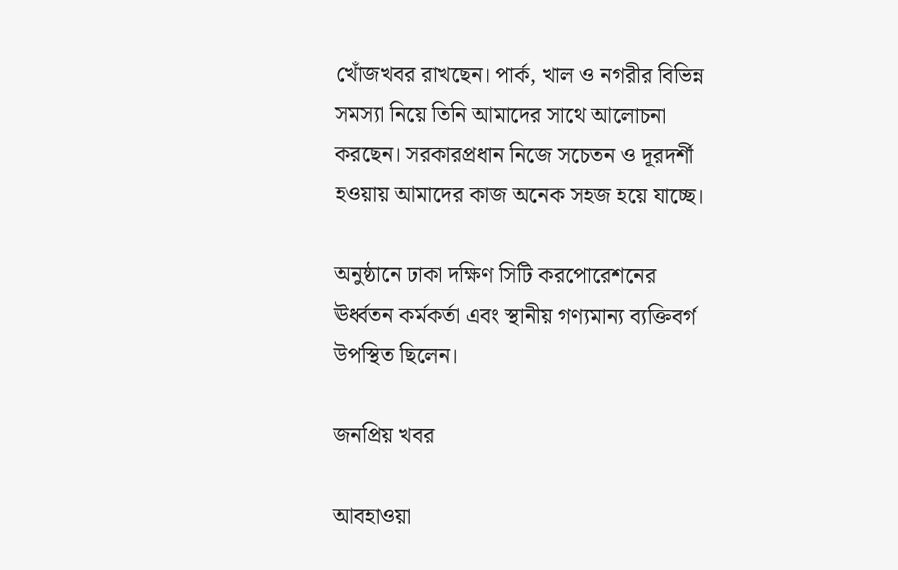খোঁজখবর রাখছেন। পার্ক, খাল ও নগরীর বিভিন্ন সমস্যা নিয়ে তিনি আমাদের সাথে আলোচনা করছেন। সরকারপ্রধান নিজে সচেতন ও দূরদর্শী হওয়ায় আমাদের কাজ অনেক সহজ হয়ে যাচ্ছে।

অনুষ্ঠানে ঢাকা দক্ষিণ সিটি করপোরেশনের ঊর্ধ্বতন কর্মকর্তা এবং স্থানীয় গণ্যমান্য ব্যক্তিবর্গ উপস্থিত ছিলেন।

জনপ্রিয় খবর

আবহাওয়া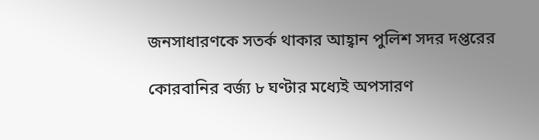জনসাধারণকে সতর্ক থাকার আহ্বান পুলিশ সদর দপ্তরের

কোরবানির বর্জ্য ৮ ঘণ্টার মধ্যেই অপসারণ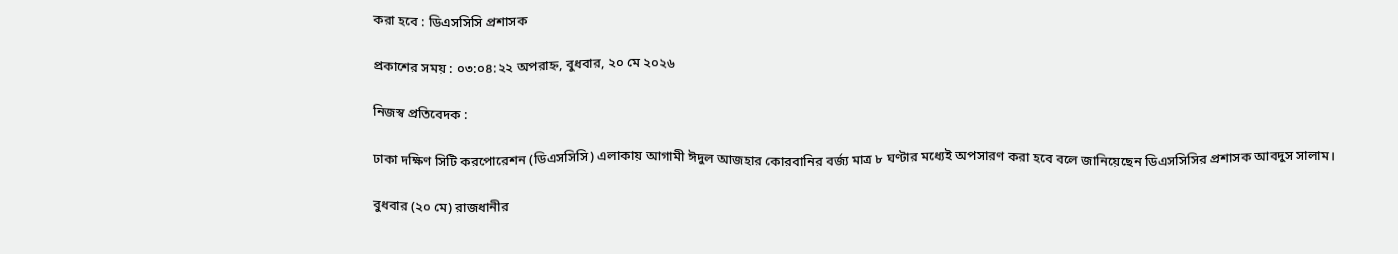করা হবে : ডিএসসিসি প্রশাসক

প্রকাশের সময় : ০৩:০৪:২২ অপরাহ্ন, বুধবার, ২০ মে ২০২৬

নিজস্ব প্রতিবেদক :

ঢাকা দক্ষিণ সিটি করপোরেশন (ডিএসসিসি) এলাকায় আগামী ঈদুল আজহার কোরবানির বর্জ্য মাত্র ৮ ঘণ্টার মধ্যেই অপসারণ করা হবে বলে জানিয়েছেন ডিএসসিসির প্রশাসক আবদুস সালাম।

বুধবার (২০ মে) রাজধানীর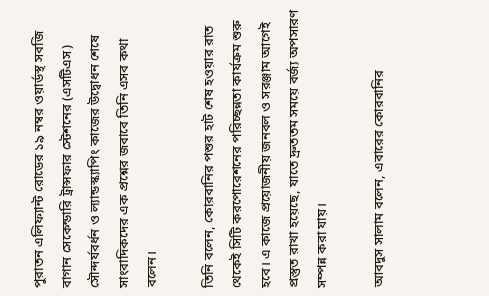পুরাতন এলিফ্যান্ট রোডের ১৯ নম্বর ওয়ার্ডস্থ সবজি বাগান সেকেন্ডারি ট্রান্সফার স্টেশনের (এসটিএস) সৌন্দর্যবর্ধন ও ল্যান্ডস্ক্যাপিং কাজের উদ্বোধন শেষে সাংবাদিকদের এক প্রশ্নের জবাবে তিনি এসব কথা বলেন।

তিনি বলেন, কোরবানির পশুর হাট শেষ হওয়ার রাত থেকেই সিটি করপোরেশনের পরিচ্ছন্নতা কার্যক্রম শুরু হবে। এ কাজে প্রয়োজনীয় জনবল ও সরঞ্জাম আগেই প্রস্তুত রাখা হয়েছে, যাতে দ্রুততম সময়ে বর্জ্য অপসারণ সম্পন্ন করা যায়।

আবদুস সালাম বলেন, এবারের কোরবানির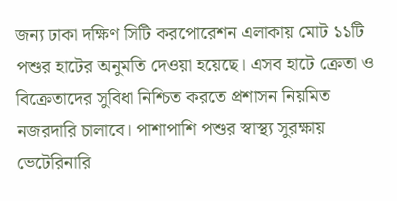জন্য ঢাকা দক্ষিণ সিটি করপোরেশন এলাকায় মোট ১১টি পশুর হাটের অনুমতি দেওয়া হয়েছে। এসব হাটে ক্রেতা ও বিক্রেতাদের সুবিধা নিশ্চিত করতে প্রশাসন নিয়মিত নজরদারি চালাবে। পাশাপাশি পশুর স্বাস্থ্য সুরক্ষায় ভেটেরিনারি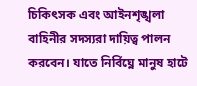চিকিৎসক এবং আইনশৃঙ্খলা বাহিনীর সদস্যরা দায়িত্ব পালন করবেন। যাতে নির্বিঘ্নে মানুষ হাটে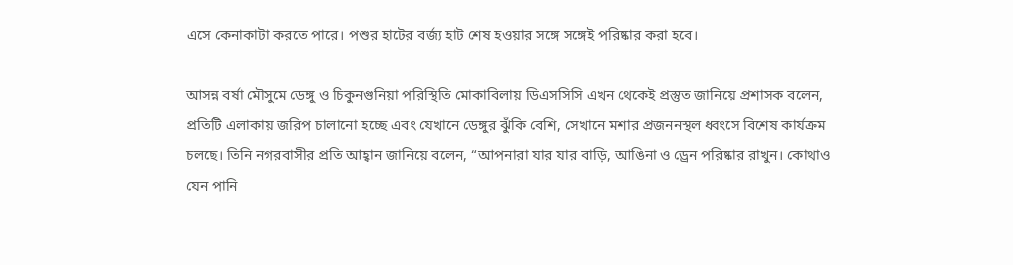এসে কেনাকাটা করতে পারে। পশুর হাটের বর্জ্য হাট শেষ হওয়ার সঙ্গে সঙ্গেই পরিষ্কার করা হবে।

আসন্ন বর্ষা মৌসুমে ডেঙ্গু ও চিকুনগুনিয়া পরিস্থিতি মোকাবিলায় ডিএসসিসি এখন থেকেই প্রস্তুত জানিয়ে প্রশাসক বলেন, প্রতিটি এলাকায় জরিপ চালানো হচ্ছে এবং যেখানে ডেঙ্গুর ঝুঁকি বেশি, সেখানে মশার প্রজননস্থল ধ্বংসে বিশেষ কার্যক্রম চলছে। তিনি নগরবাসীর প্রতি আহ্বান জানিয়ে বলেন, “আপনারা যার যার বাড়ি, আঙিনা ও ড্রেন পরিষ্কার রাখুন। কোথাও যেন পানি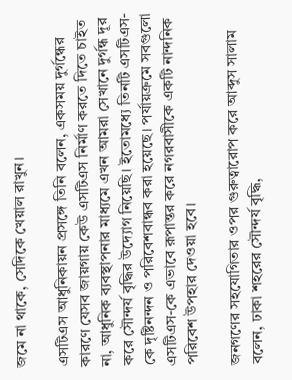জমে না থাকে, সেদিকে খেয়াল রাখুন।

এসটিএস আধুনিকায়ন প্রসঙ্গে তিনি বলেন, একসময় দুর্গন্ধের কারণে যেসব জায়গায় কেউ এসটিএস নির্মাণ করতে দিতে চাইত না, আধুনিক ব্যবস্থাপনার মাধ্যমে এখন আমরা সেখানে দুর্গন্ধ দূর করে সৌন্দর্য বৃদ্ধির উদ্যোগ নিয়েছি। ইতোমধ্যে তিনটি এসটিএস-কে দৃষ্টিনন্দন ও পরিবেশবান্ধব করা হয়েছে। পর্যায়ক্রমে সবগুলো এসটিএস-কে এভাবে রূপান্তর করে নগরবাসীকে একটি নান্দনিক পরিবেশ উপহার দেওয়া হবে।

জনগণের সহযোগিতার ওপর গুরুত্বারোপ করে আব্দুস সালাম বলেন, ঢাকা শহরের সৌন্দর্য বৃদ্ধি,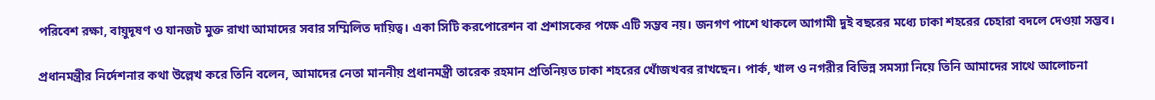পরিবেশ রক্ষা, বায়ুদূষণ ও যানজট মুক্ত রাখা আমাদের সবার সম্মিলিত দায়িত্ব। একা সিটি করপোরেশন বা প্রশাসকের পক্ষে এটি সম্ভব নয়। জনগণ পাশে থাকলে আগামী দুই বছরের মধ্যে ঢাকা শহরের চেহারা বদলে দেওয়া সম্ভব।

প্রধানমন্ত্রীর নির্দেশনার কথা উল্লেখ করে তিনি বলেন, আমাদের নেতা মাননীয় প্রধানমন্ত্রী তারেক রহমান প্রতিনিয়ত ঢাকা শহরের খোঁজখবর রাখছেন। পার্ক, খাল ও নগরীর বিভিন্ন সমস্যা নিয়ে তিনি আমাদের সাথে আলোচনা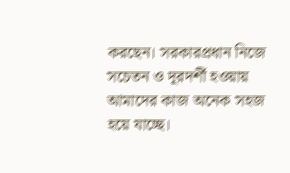করছেন। সরকারপ্রধান নিজে সচেতন ও দূরদর্শী হওয়ায় আমাদের কাজ অনেক সহজ হয়ে যাচ্ছে।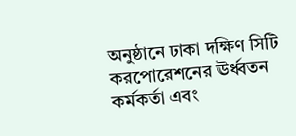অনুষ্ঠানে ঢাকা দক্ষিণ সিটি করপোরেশনের ঊর্ধ্বতন কর্মকর্তা এবং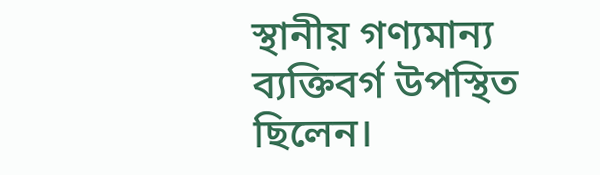স্থানীয় গণ্যমান্য ব্যক্তিবর্গ উপস্থিত ছিলেন।